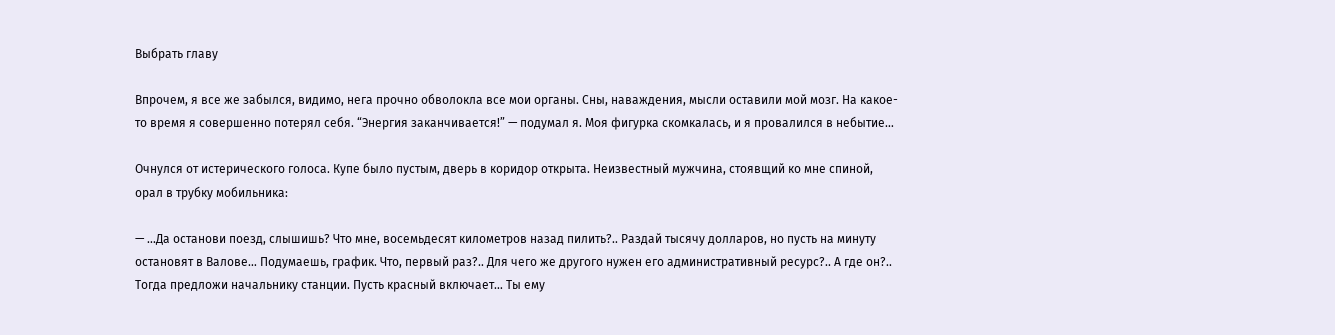Выбрать главу

Впрочем, я все же забылся, видимо, нега прочно обволокла все мои органы. Сны, наваждения, мысли оставили мой мозг. На какое-то время я совершенно потерял себя. “Энергия заканчивается!” — подумал я. Моя фигурка скомкалась, и я провалился в небытие…

Очнулся от истерического голоса. Купе было пустым, дверь в коридор открыта. Неизвестный мужчина, стоявщий ко мне спиной, орал в трубку мобильника:

— …Да останови поезд, слышишь? Что мне, восемьдесят километров назад пилить?.. Раздай тысячу долларов, но пусть на минуту остановят в Валове… Подумаешь, график. Что, первый раз?.. Для чего же другого нужен его административный ресурс?.. А где он?.. Тогда предложи начальнику станции. Пусть красный включает… Ты ему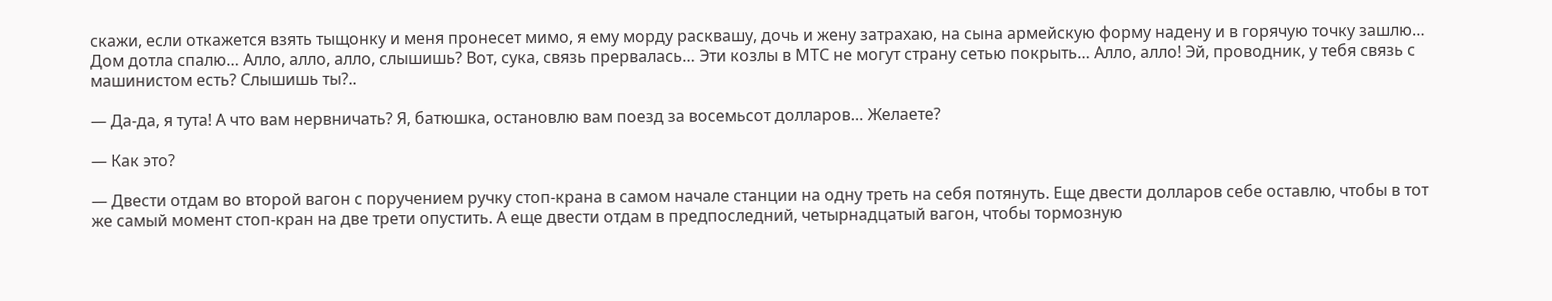скажи, если откажется взять тыщонку и меня пронесет мимо, я ему морду расквашу, дочь и жену затрахаю, на сына армейскую форму надену и в горячую точку зашлю… Дом дотла спалю… Алло, алло, алло, слышишь? Вот, сука, связь прервалась… Эти козлы в МТС не могут страну сетью покрыть… Алло, алло! Эй, проводник, у тебя связь с машинистом есть? Слышишь ты?..

— Да-да, я тута! А что вам нервничать? Я, батюшка, остановлю вам поезд за восемьсот долларов… Желаете?

— Как это?

— Двести отдам во второй вагон с поручением ручку стоп-крана в самом начале станции на одну треть на себя потянуть. Еще двести долларов себе оставлю, чтобы в тот же самый момент стоп-кран на две трети опустить. А еще двести отдам в предпоследний, четырнадцатый вагон, чтобы тормозную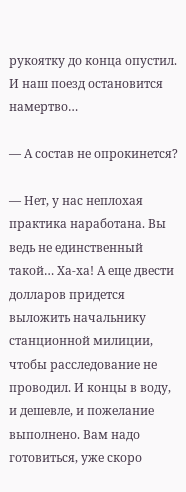рукоятку до конца опустил. И наш поезд остановится намертво…

— А состав не опрокинется?

— Нет, у нас неплохая практика наработана. Вы ведь не единственный такой… Ха-ха! А еще двести долларов придется выложить начальнику станционной милиции, чтобы расследование не проводил. И концы в воду, и дешевле, и пожелание выполнено. Вам надо готовиться, уже скоро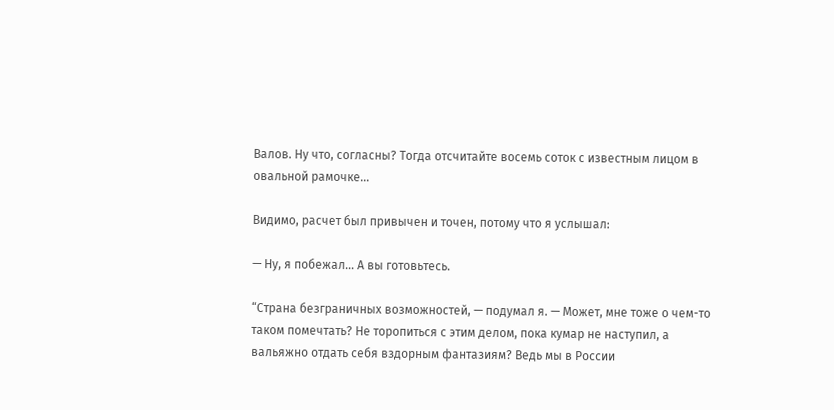Валов. Ну что, согласны? Тогда отсчитайте восемь соток с известным лицом в овальной рамочке…

Видимо, расчет был привычен и точен, потому что я услышал:

— Ну, я побежал… А вы готовьтесь.

“Страна безграничных возможностей, — подумал я. — Может, мне тоже о чем-то таком помечтать? Не торопиться с этим делом, пока кумар не наступил, а вальяжно отдать себя вздорным фантазиям? Ведь мы в России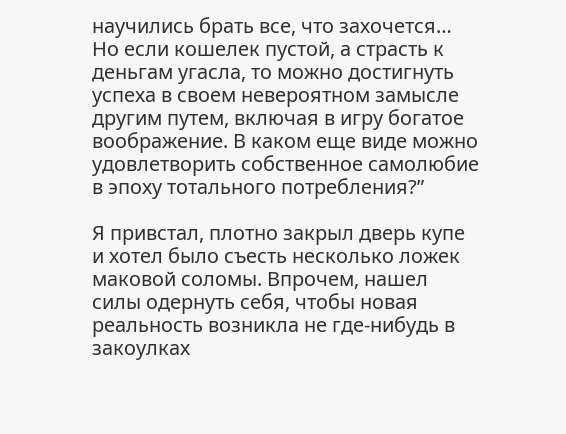научились брать все, что захочется… Но если кошелек пустой, а страсть к деньгам угасла, то можно достигнуть успеха в своем невероятном замысле другим путем, включая в игру богатое воображение. В каком еще виде можно удовлетворить собственное самолюбие в эпоху тотального потребления?”

Я привстал, плотно закрыл дверь купе и хотел было съесть несколько ложек маковой соломы. Впрочем, нашел силы одернуть себя, чтобы новая реальность возникла не где-нибудь в закоулках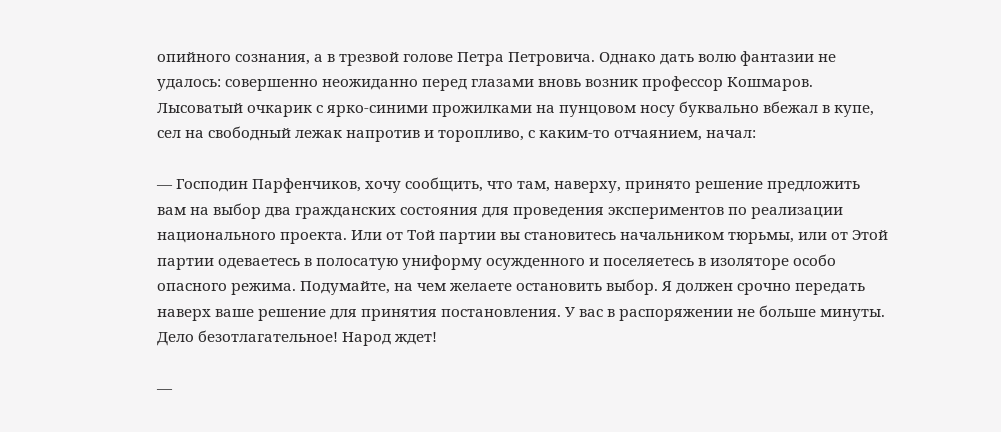опийного сознания, а в трезвой голове Петра Петровича. Однако дать волю фантазии не удалось: совершенно неожиданно перед глазами вновь возник профессор Кошмаров. Лысоватый очкарик с ярко-синими прожилками на пунцовом носу буквально вбежал в купе, сел на свободный лежак напротив и торопливо, с каким-то отчаянием, начал:

— Господин Парфенчиков, хочу сообщить, что там, наверху, принято решение предложить вам на выбор два гражданских состояния для проведения экспериментов по реализации национального проекта. Или от Той партии вы становитесь начальником тюрьмы, или от Этой партии одеваетесь в полосатую униформу осужденного и поселяетесь в изоляторе особо опасного режима. Подумайте, на чем желаете остановить выбор. Я должен срочно передать наверх ваше решение для принятия постановления. У вас в распоряжении не больше минуты. Дело безотлагательное! Народ ждет!

—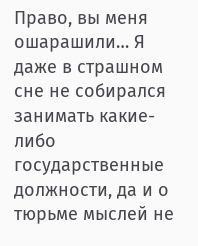Право, вы меня ошарашили… Я даже в страшном сне не собирался занимать какие-либо государственные должности, да и о тюрьме мыслей не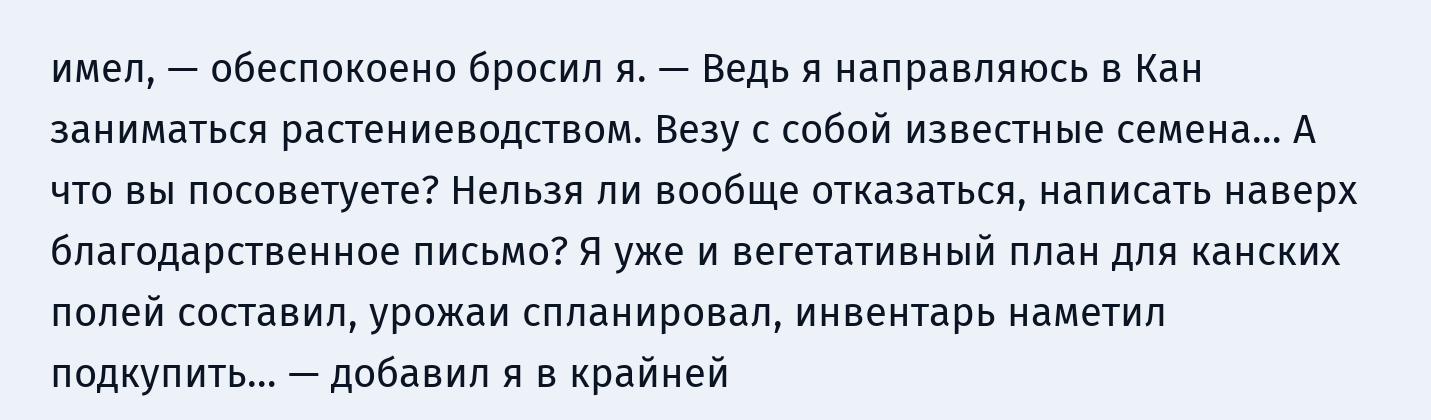имел, — обеспокоено бросил я. — Ведь я направляюсь в Кан заниматься растениеводством. Везу с собой известные семена… А что вы посоветуете? Нельзя ли вообще отказаться, написать наверх благодарственное письмо? Я уже и вегетативный план для канских полей составил, урожаи спланировал, инвентарь наметил подкупить… — добавил я в крайней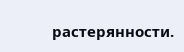растерянности.